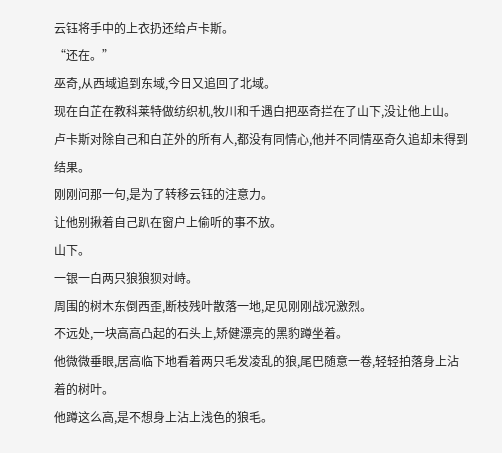云钰将手中的上衣扔还给卢卡斯。
“还在。”
巫奇,从西域追到东域,今日又追回了北域。
现在白芷在教科莱特做纺织机,牧川和千遇白把巫奇拦在了山下,没让他上山。
卢卡斯对除自己和白芷外的所有人,都没有同情心,他并不同情巫奇久追却未得到结果。
刚刚问那一句,是为了转移云钰的注意力。
让他别揪着自己趴在窗户上偷听的事不放。
山下。
一银一白两只狼狼狈对峙。
周围的树木东倒西歪,断枝残叶散落一地,足见刚刚战况激烈。
不远处,一块高高凸起的石头上,矫健漂亮的黑豹蹲坐着。
他微微垂眼,居高临下地看着两只毛发凌乱的狼,尾巴随意一卷,轻轻拍落身上沾着的树叶。
他蹲这么高,是不想身上沾上浅色的狼毛。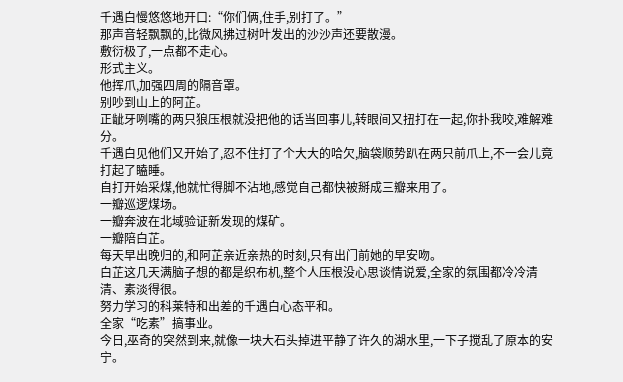千遇白慢悠悠地开口:“你们俩,住手,别打了。”
那声音轻飘飘的,比微风拂过树叶发出的沙沙声还要散漫。
敷衍极了,一点都不走心。
形式主义。
他挥爪,加强四周的隔音罩。
别吵到山上的阿芷。
正龇牙咧嘴的两只狼压根就没把他的话当回事儿,转眼间又扭打在一起,你扑我咬,难解难分。
千遇白见他们又开始了,忍不住打了个大大的哈欠,脑袋顺势趴在两只前爪上,不一会儿竟打起了瞌睡。
自打开始采煤,他就忙得脚不沾地,感觉自己都快被掰成三瓣来用了。
一瓣巡逻煤场。
一瓣奔波在北域验证新发现的煤矿。
一瓣陪白芷。
每天早出晚归的,和阿芷亲近亲热的时刻,只有出门前她的早安吻。
白芷这几天满脑子想的都是织布机,整个人压根没心思谈情说爱,全家的氛围都冷冷清清、素淡得很。
努力学习的科莱特和出差的千遇白心态平和。
全家“吃素”搞事业。
今日,巫奇的突然到来,就像一块大石头掉进平静了许久的湖水里,一下子搅乱了原本的安宁。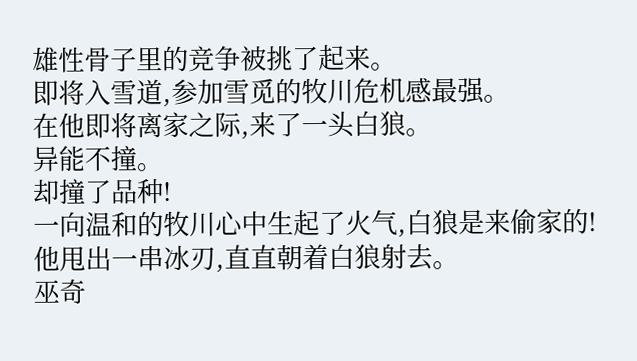雄性骨子里的竞争被挑了起来。
即将入雪道,参加雪觅的牧川危机感最强。
在他即将离家之际,来了一头白狼。
异能不撞。
却撞了品种!
一向温和的牧川心中生起了火气,白狼是来偷家的!
他甩出一串冰刃,直直朝着白狼射去。
巫奇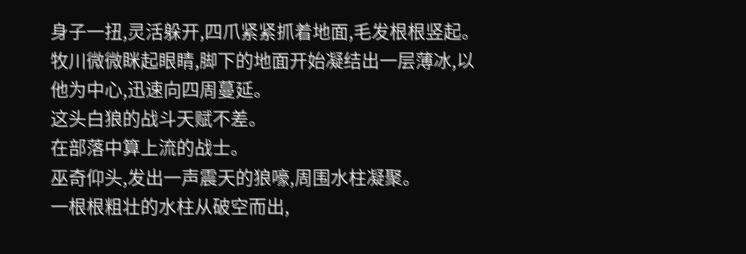身子一扭,灵活躲开,四爪紧紧抓着地面,毛发根根竖起。
牧川微微眯起眼睛,脚下的地面开始凝结出一层薄冰,以他为中心,迅速向四周蔓延。
这头白狼的战斗天赋不差。
在部落中算上流的战士。
巫奇仰头,发出一声震天的狼嚎,周围水柱凝聚。
一根根粗壮的水柱从破空而出,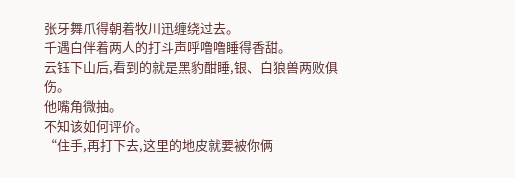张牙舞爪得朝着牧川迅缠绕过去。
千遇白伴着两人的打斗声呼噜噜睡得香甜。
云钰下山后,看到的就是黑豹酣睡,银、白狼兽两败俱伤。
他嘴角微抽。
不知该如何评价。
“住手,再打下去,这里的地皮就要被你俩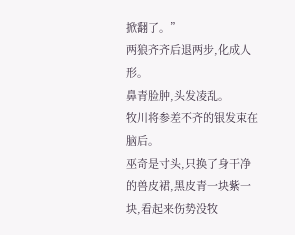掀翻了。”
两狼齐齐后退两步,化成人形。
鼻青脸肿,头发凌乱。
牧川将参差不齐的银发束在脑后。
巫奇是寸头,只换了身干净的兽皮裙,黑皮青一块紫一块,看起来伤势没牧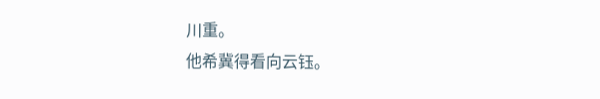川重。
他希冀得看向云钰。